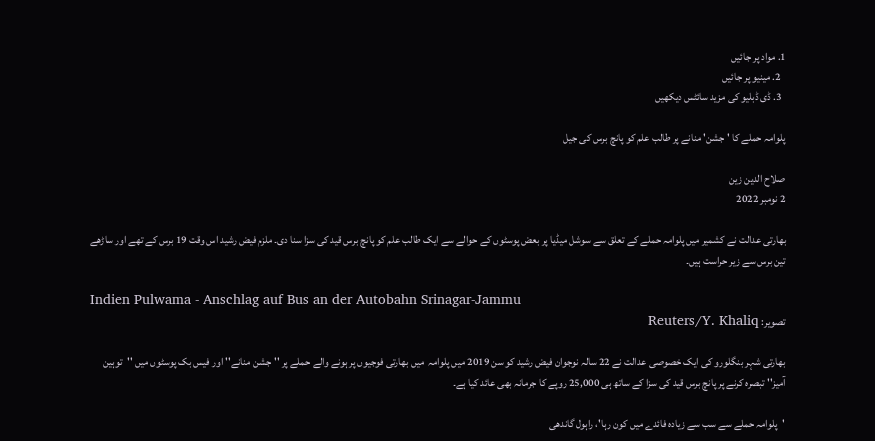1. مواد پر جائیں
  2. مینیو پر جائیں
  3. ڈی ڈبلیو کی مزید سائٹس دیکھیں

پلوامہ حملے کا 'جشن' منانے پر طالب علم کو پانچ برس کی جیل

صلاح الدین زین
2 نومبر 2022

بھارتی عدالت نے کشمیر میں پلوامہ حملے کے تعلق سے سوشل میڈیا پر بعض پوسٹوں کے حوالے سے ایک طالب علم کو پانچ برس قید کی سزا سنا دی۔ ملزم فیض رشید اس وقت 19 برس کے تھے اور ساڑھے تین برس سے زیر حراست ہیں۔

Indien Pulwama - Anschlag auf Bus an der Autobahn Srinagar-Jammu
تصویر: Reuters/Y. Khaliq

بھارتی شہر بنگلورو کی ایک خصوصی عدالت نے 22 سالہ نوجوان فیض رشید کو سن 2019 میں پلوامہ  میں بھارتی فوجیوں پر ہونے والے حملے پر ''جشن منانے'' اور فیس بک پوسٹوں میں ''توہین آمیز'' تبصرہ کرنے پر پانچ برس قید کی سزا کے ساتھ ہی 25,000 روپے کا جرمانہ بھی عائد کیا ہے۔

'پلوامہ حملے سے سب سے زیادہ فائدے میں کون رہا'، راہول گاندھی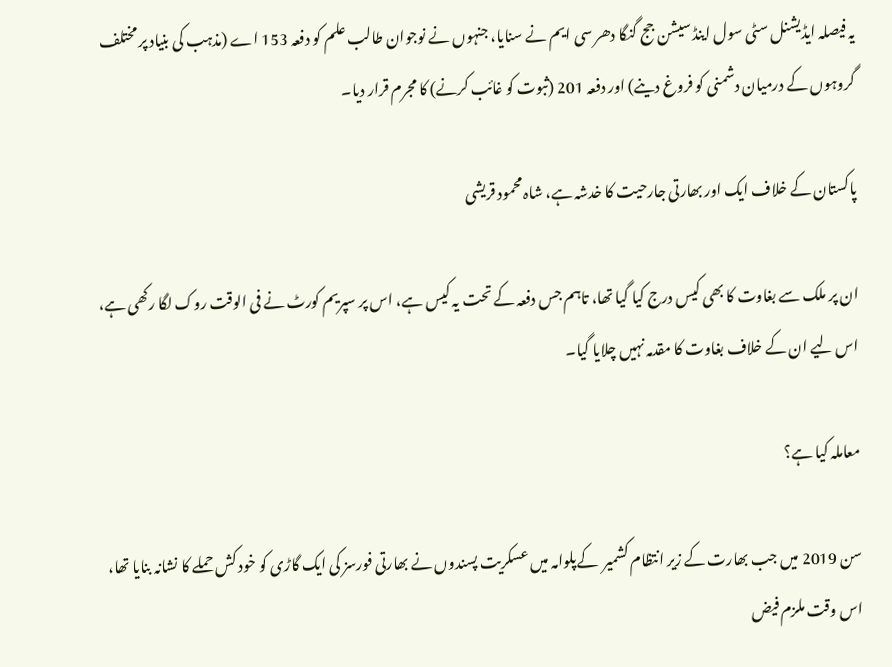یہ فیصلہ ایڈیشنل سٹی سول اینڈ سیشن جج گنگا دھر سی ایم نے سنایا، جنہوں نے نوجوان طالب علم کو دفعہ 153 اے (مذہب کی بنیاد پر مختلف گروہوں کے درمیان دشمنی کو فروغ دینے) اور دفعہ 201 (ثبوت کو غائب کرنے) کا مجرم قرار دیا۔

پاکستان کے خلاف ایک اور بھارتی جارحیت کا خدشہ ہے، شاہ محمود قریشی

ان پر ملک سے بغاوت کا بھی کیس درج کیا گیا تھا، تاہم جس دفعہ کے تحت یہ کیس ہے، اس پر سپریم کورٹ نے فی الوقت روک لگا رکھی ہے، اس لیے ان کے خلاف بغاوت کا مقدمہ نہیں چلایا گیا۔

معاملہ کیا ہے؟

سن 2019 میں جب بھارت کے زیر انتظام کشمیر  کےپلوامہ میں عسکریت پسندوں نے بھارتی فورسز کی ایک گاڑی کو خود کش حملے کا نشانہ بنایا تھا، اس وقت ملزم فیض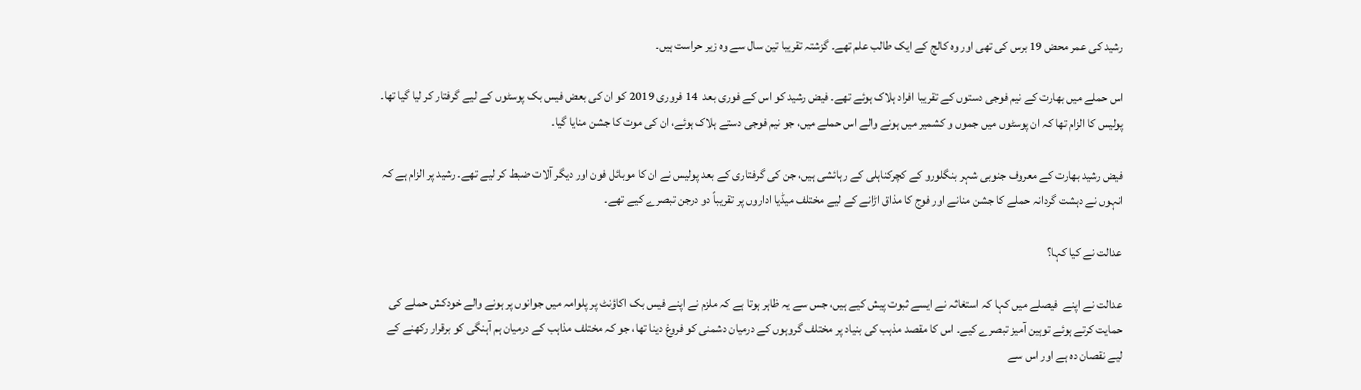رشید کی عمر محض 19 برس کی تھی اور وہ کالج کے ایک طالب علم تھے۔ گزشتہ تقریبا تین سال سے وہ زیر حراست ہیں۔

اس حملے میں بھارت کے نیم فوجی دستوں کے تقریبا افراد ہلاک ہوئے تھے۔ فیض رشید کو اس کے فوری بعد  14 فروری 2019 کو ان کی بعض فیس بک پوسٹوں کے لیے گرفتار کر لیا گیا تھا۔ پولیس کا الزام تھا کہ ان پوسٹوں میں جموں و کشمیر میں ہونے والے اس حملے میں، جو نیم فوجی دستے ہلاک ہوئے، ان کی موت کا جشن منایا گیا۔

فیض رشید بھارت کے معروف جنوبی شہر بنگلورو کے کچرکناہلی کے رہائشی ہیں، جن کی گرفتاری کے بعد پولیس نے ان کا موبائل فون اور دیگر آلات ضبط کر لیے تھے۔ رشید پر الزام ہے کہ انہوں نے دہشت گردانہ حملے کا جشن منانے اور فوج کا مذاق اڑانے کے لیے مختلف میڈیا اداروں پر تقریباً دو درجن تبصرے کیے تھے۔

عدالت نے کیا کہا؟

عدالت نے اپنے  فیصلے میں کہا کہ استغاثہ نے ایسے ثبوت پیش کیے ہیں، جس سے یہ ظاہر ہوتا ہے کہ ملزم نے اپنے فیس بک اکاؤنٹ پر پلوامہ میں جوانوں پر ہونے والے خودکش حملے کی حمایت کرتے ہوئے توہین آمیز تبصرے کیے۔ اس کا مقصد مذہب کی بنیاد پر مختلف گروہوں کے درمیان دشمنی کو فروغ دینا تھا، جو کہ مختلف مذاہب کے درمیان ہم آہنگی کو برقرار رکھنے کے لیے نقصان دہ ہے اور اس سے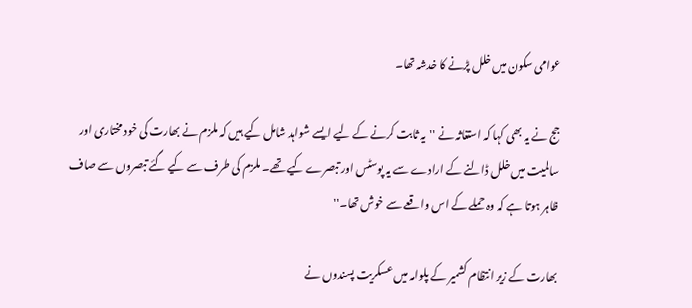عوامی سکون میں خلل پڑنے کا خدشہ تھا۔

جج نے یہ بھی کہا کہ استغاثہ نے ''یہ ثابت کرنے کے لیے ایسے شواہد شامل کیے ہیں کہ ملزم نے بھارت کی خود مختاری اور سالمیت میں خلل ڈالنے کے ارادے سے یہ پوسٹس اور تبصرے کیے تھے۔ ملزم کی طرف سے کیے گئے تبصروں سے صاف ظاہر ہوتا ہے کہ وہ حملے کے اس واقعے سے خوش تھا۔''

بھارت کے زیر انتظام کشمیر کے پلوامہ میں عسکریت پسندوں نے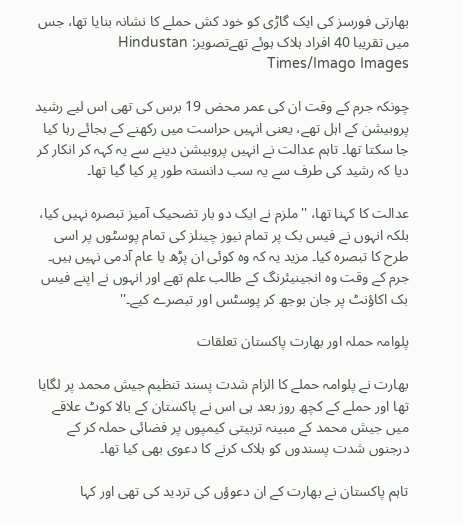بھارتی فورسز کی ایک گاڑی کو خود کش حملے کا نشانہ بنایا تھا، جس میں تقریبا 40 افراد ہلاک ہوئے تھےتصویر: Hindustan Times/Imago Images

چونکہ جرم کے وقت ان کی عمر محض 19 برس کی تھی اس لیے رشید پروبیشن کے اہل تھے، یعنی انہیں حراست میں رکھنے کے بجائے رہا کیا جا سکتا تھا۔ تاہم عدالت نے انہیں پروبیشن دینے سے یہ کہہ کر انکار کر دیا کہ رشید کی طرف سے یہ سب دانستہ طور پر کیا گیا تھا۔

عدالت کا کہنا تھا، ''ملزم نے ایک دو بار تضحیک آمیز تبصرہ نہیں کیا، بلکہ انہوں نے فیس بک پر تمام نیوز چینلز کی تمام پوسٹوں پر اسی طرح کا تبصرہ کیا۔ مزید یہ کہ وہ کوئی ان پڑھ یا عام آدمی نہیں ہیں۔ جرم کے وقت وہ انجینیئرنگ کے طالب علم تھے اور انہوں نے اپنے فیس بک اکاؤنٹ پر جان بوجھ کر پوسٹس اور تبصرے کیے۔''

پلوامہ حملہ اور بھارت پاکستان تعلقات

بھارت نے پلوامہ حملے کا الزام شدت پسند تنظیم جیش محمد پر لگایا تھا اور حملے کے کچھ روز بعد ہی اس نے پاکستان کے بالا کوٹ علاقے میں جیش محمد کے مبینہ تربیتی کیمپوں پر فضائی حملہ کر کے درجنوں شدت پسندوں کو ہلاک کرنے کا دعوی بھی کیا تھا۔

تاہم پاکستان نے بھارت کے ان دعوؤں کی تردید کی تھی اور کہا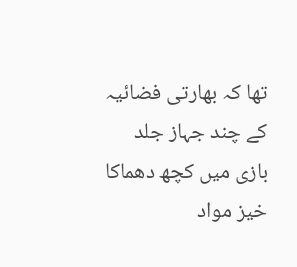تھا کہ بھارتی فضائیہ کے چند جہاز جلد بازی میں کچھ دھماکا خیز مواد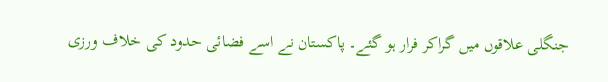جنگلی علاقوں میں گراکر فرار ہو گئے۔ پاکستان نے اسے فضائی حدود کی خلاف ورزی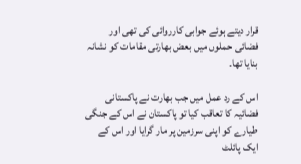قرار دیتے ہوئے جوابی کارروائی کی تھی اور فضائی حملوں میں بعض بھارتی مقامات کو نشانہ بنایا تھا۔

اس کے رد عمل میں جب بھارت نے پاکستانی فضائیہ کا تعاقب کیا تو پاکستان نے اس کے جنگی طیارے کو اپنی سرزمین پر مار گرایا اور اس کے ایک پائلٹ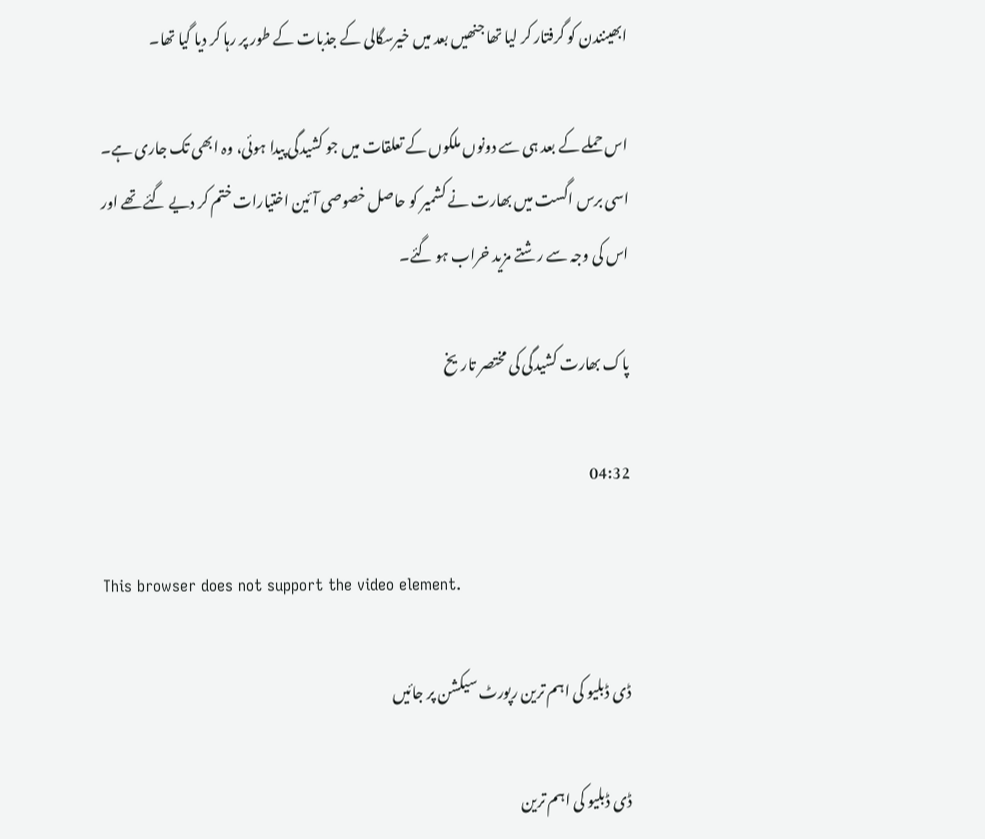ابھینندن کو گرفتار کر لیا تھا جنھیں بعد میں خیرسگالی کے جذبات کے طور پر رہا کر دیا گیا تھا۔

اس حملے کے بعد ہی سے دونوں ملکوں کے تعلقات میں جو کشیدگی پیدا ہوئی، وہ ابھی تک جاری ہے۔ اسی برس اگست میں بھارت نے کشمیر کو حاصل خصوصی آئین اختیارات ختم کر دیے گئے تھے اور اس کی وجہ سے رشتے مزید خراب ہو گئے۔

پاک بھارت کشيدگی کی مختصر تاريخ

04:32

This browser does not support the video element.

ڈی ڈبلیو کی اہم ترین رپورٹ سیکشن پر جائیں

ڈی ڈبلیو کی اہم ترین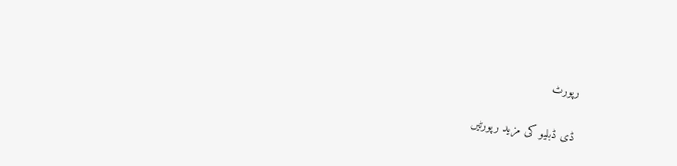رپورٹ

ڈی ڈبلیو کی مزید رپورٹیں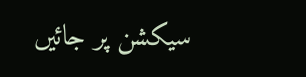سیکشن پر جائیں